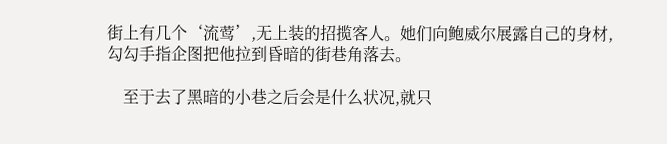街上有几个‘流莺’,无上装的招揽客人。她们向鲍威尔展露自己的身材,勾勾手指企图把他拉到昏暗的街巷角落去。

    至于去了黑暗的小巷之后会是什么状况,就只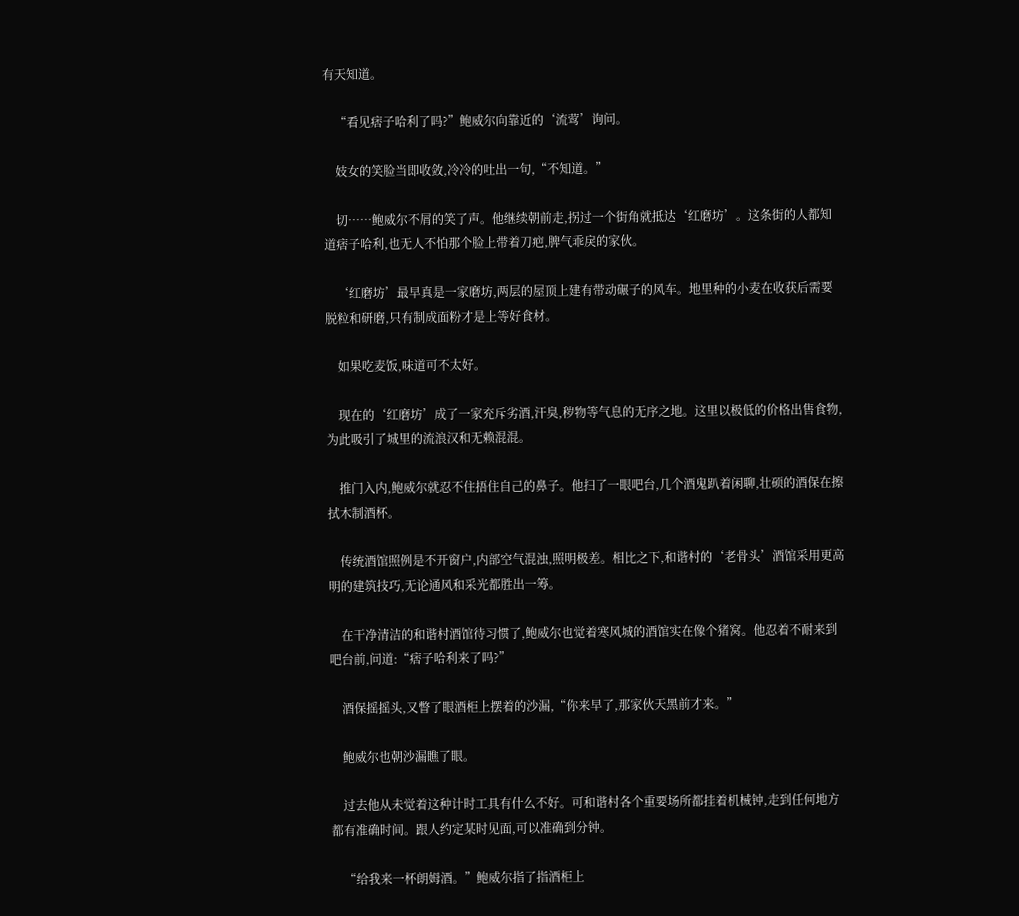有天知道。

    “看见痞子哈利了吗?”鲍威尔向靠近的‘流莺’询问。

    妓女的笑脸当即收敛,冷冷的吐出一句,“不知道。”

    切……鲍威尔不屑的笑了声。他继续朝前走,拐过一个街角就抵达‘红磨坊’。这条街的人都知道痞子哈利,也无人不怕那个脸上带着刀疤,脾气乖戾的家伙。

    ‘红磨坊’最早真是一家磨坊,两层的屋顶上建有带动碾子的风车。地里种的小麦在收获后需要脱粒和研磨,只有制成面粉才是上等好食材。

    如果吃麦饭,味道可不太好。

    现在的‘红磨坊’成了一家充斥劣酒,汗臭,秽物等气息的无序之地。这里以极低的价格出售食物,为此吸引了城里的流浪汉和无赖混混。

    推门入内,鲍威尔就忍不住捂住自己的鼻子。他扫了一眼吧台,几个酒鬼趴着闲聊,壮硕的酒保在擦拭木制酒杯。

    传统酒馆照例是不开窗户,内部空气混浊,照明极差。相比之下,和谐村的‘老骨头’酒馆采用更高明的建筑技巧,无论通风和采光都胜出一筹。

    在干净清洁的和谐村酒馆待习惯了,鲍威尔也觉着寒风城的酒馆实在像个猪窝。他忍着不耐来到吧台前,问道:“痞子哈利来了吗?”

    酒保摇摇头,又瞥了眼酒柜上摆着的沙漏,“你来早了,那家伙天黑前才来。”

    鲍威尔也朝沙漏瞧了眼。

    过去他从未觉着这种计时工具有什么不好。可和谐村各个重要场所都挂着机械钟,走到任何地方都有准确时间。跟人约定某时见面,可以准确到分钟。

    “给我来一杯朗姆酒。”鲍威尔指了指酒柜上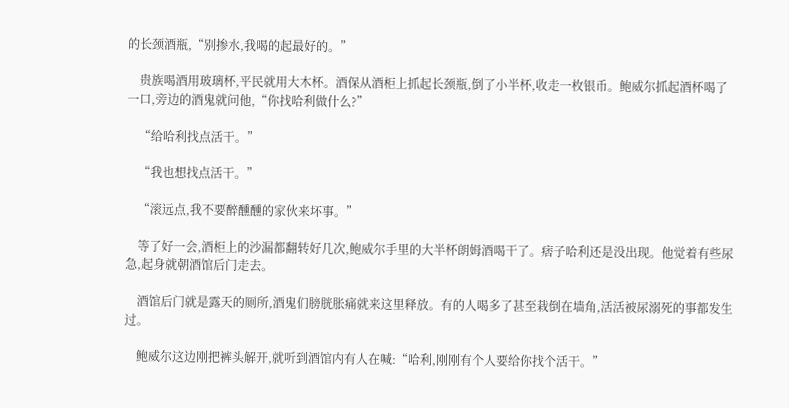的长颈酒瓶,“别掺水,我喝的起最好的。”

    贵族喝酒用玻璃杯,平民就用大木杯。酒保从酒柜上抓起长颈瓶,倒了小半杯,收走一枚银币。鲍威尔抓起酒杯喝了一口,旁边的酒鬼就问他,“你找哈利做什么?”

    “给哈利找点活干。”

    “我也想找点活干。”

    “滚远点,我不要醉醺醺的家伙来坏事。”

    等了好一会,酒柜上的沙漏都翻转好几次,鲍威尔手里的大半杯朗姆酒喝干了。痞子哈利还是没出现。他觉着有些尿急,起身就朝酒馆后门走去。

    酒馆后门就是露天的厕所,酒鬼们膀胱胀痛就来这里释放。有的人喝多了甚至栽倒在墙角,活活被尿溺死的事都发生过。

    鲍威尔这边刚把裤头解开,就听到酒馆内有人在喊:“哈利,刚刚有个人要给你找个活干。”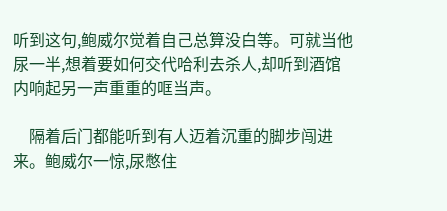听到这句,鲍威尔觉着自己总算没白等。可就当他尿一半,想着要如何交代哈利去杀人,却听到酒馆内响起另一声重重的哐当声。

    隔着后门都能听到有人迈着沉重的脚步闯进来。鲍威尔一惊,尿憋住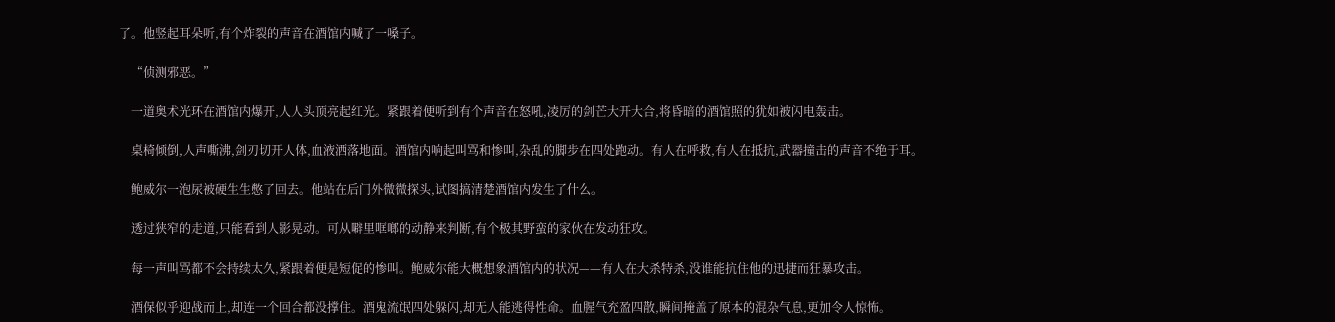了。他竖起耳朵听,有个炸裂的声音在酒馆内喊了一嗓子。

    “侦测邪恶。”

    一道奥术光环在酒馆内爆开,人人头顶亮起红光。紧跟着便听到有个声音在怒吼,凌厉的剑芒大开大合,将昏暗的酒馆照的犹如被闪电轰击。

    桌椅倾倒,人声嘶沸,剑刃切开人体,血液洒落地面。酒馆内响起叫骂和惨叫,杂乱的脚步在四处跑动。有人在呼救,有人在抵抗,武器撞击的声音不绝于耳。

    鲍威尔一泡尿被硬生生憋了回去。他站在后门外微微探头,试图搞清楚酒馆内发生了什么。

    透过狭窄的走道,只能看到人影晃动。可从噼里哐啷的动静来判断,有个极其野蛮的家伙在发动狂攻。

    每一声叫骂都不会持续太久,紧跟着便是短促的惨叫。鲍威尔能大概想象酒馆内的状况——有人在大杀特杀,没谁能抗住他的迅捷而狂暴攻击。

    酒保似乎迎战而上,却连一个回合都没撑住。酒鬼流氓四处躲闪,却无人能逃得性命。血腥气充盈四散,瞬间掩盖了原本的混杂气息,更加令人惊怖。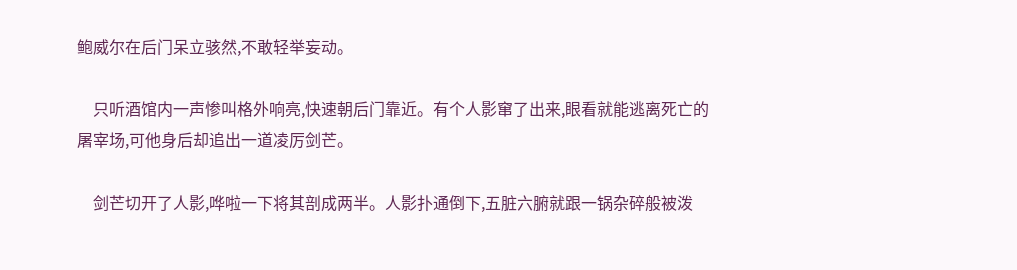鲍威尔在后门呆立骇然,不敢轻举妄动。

    只听酒馆内一声惨叫格外响亮,快速朝后门靠近。有个人影窜了出来,眼看就能逃离死亡的屠宰场,可他身后却追出一道凌厉剑芒。

    剑芒切开了人影,哗啦一下将其剖成两半。人影扑通倒下,五脏六腑就跟一锅杂碎般被泼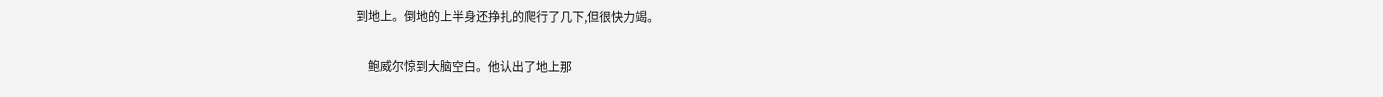到地上。倒地的上半身还挣扎的爬行了几下,但很快力竭。

    鲍威尔惊到大脑空白。他认出了地上那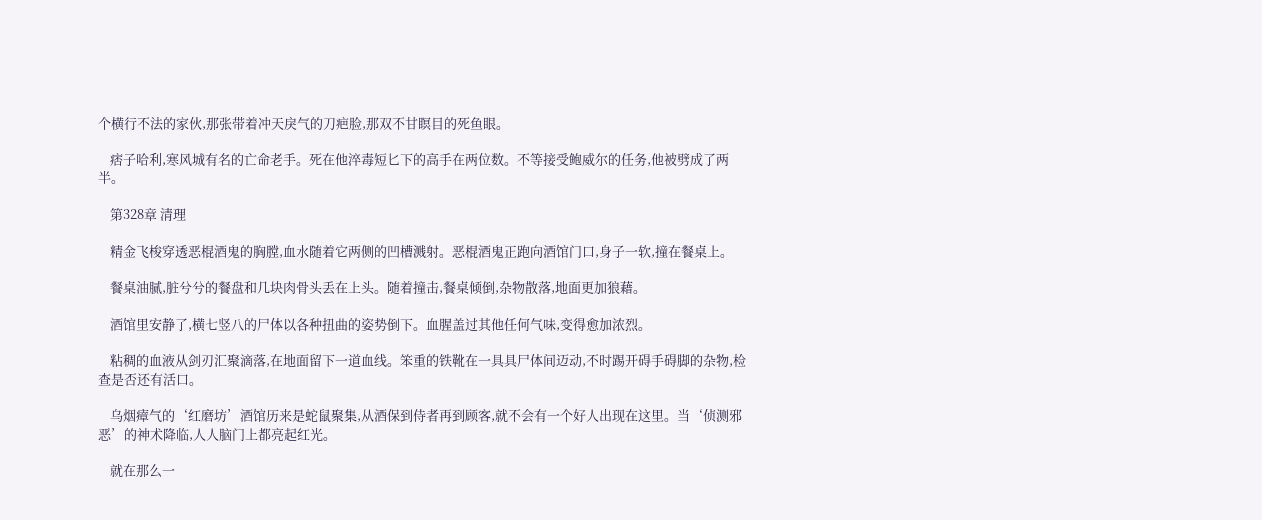个横行不法的家伙,那张带着冲天戾气的刀疤脸,那双不甘瞑目的死鱼眼。

    痞子哈利,寒风城有名的亡命老手。死在他淬毒短匕下的高手在两位数。不等接受鲍威尔的任务,他被劈成了两半。

    第328章 清理

    精金飞梭穿透恶棍酒鬼的胸膛,血水随着它两侧的凹槽溅射。恶棍酒鬼正跑向酒馆门口,身子一软,撞在餐桌上。

    餐桌油腻,脏兮兮的餐盘和几块肉骨头丢在上头。随着撞击,餐桌倾倒,杂物散落,地面更加狼藉。

    酒馆里安静了,横七竖八的尸体以各种扭曲的姿势倒下。血腥盖过其他任何气味,变得愈加浓烈。

    粘稠的血液从剑刃汇聚滴落,在地面留下一道血线。笨重的铁靴在一具具尸体间迈动,不时踢开碍手碍脚的杂物,检查是否还有活口。

    乌烟瘴气的‘红磨坊’酒馆历来是蛇鼠聚集,从酒保到侍者再到顾客,就不会有一个好人出现在这里。当‘侦测邪恶’的神术降临,人人脑门上都亮起红光。

    就在那么一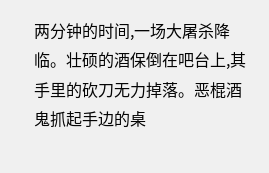两分钟的时间,一场大屠杀降临。壮硕的酒保倒在吧台上,其手里的砍刀无力掉落。恶棍酒鬼抓起手边的桌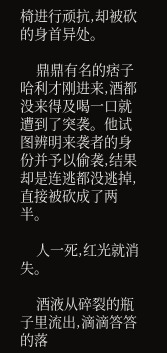椅进行顽抗,却被砍的身首异处。

    鼎鼎有名的痞子哈利才刚进来,酒都没来得及喝一口就遭到了突袭。他试图辨明来袭者的身份并予以偷袭,结果却是连逃都没逃掉,直接被砍成了两半。

    人一死,红光就消失。

    酒液从碎裂的瓶子里流出,滴滴答答的落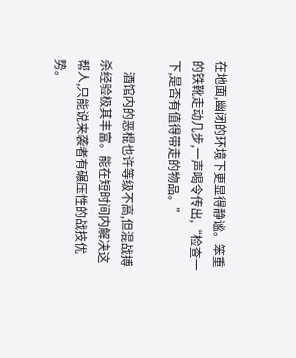在地面,幽闭的环境下更显得静谧。笨重的铁靴走动几步,一声喝令传出,“检查一下,是否有值得带走的物品。”

    酒馆内的恶棍也许等级不高,但混战搏杀经验极其丰富。能在短时间内解决这帮人,只能说来袭者有碾压性的战技优势。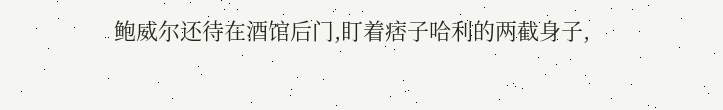鲍威尔还待在酒馆后门,盯着痞子哈利的两截身子,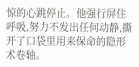惊的心跳停止。他强行屏住呼吸,努力不发出任何动静,撕开了口袋里用来保命的隐形术卷轴。